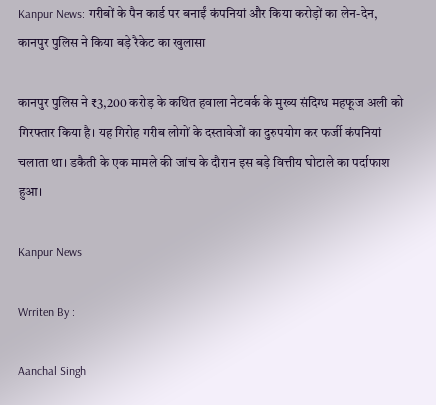Kanpur News: गरीबों के पैन कार्ड पर बनाईं कंपनियां और किया करोड़ों का लेन-देन, कानपुर पुलिस ने किया बड़े रैकेट का खुलासा

कानपुर पुलिस ने ₹3,200 करोड़ के कथित हवाला नेटवर्क के मुख्य संदिग्ध महफूज अली को गिरफ्तार किया है। यह गिरोह गरीब लोगों के दस्तावेजों का दुरुपयोग कर फर्जी कंपनियां चलाता था। डकैती के एक मामले की जांच के दौरान इस बड़े वित्तीय घोटाले का पर्दाफाश हुआ।

Kanpur News

Wrriten By :

Aanchal Singh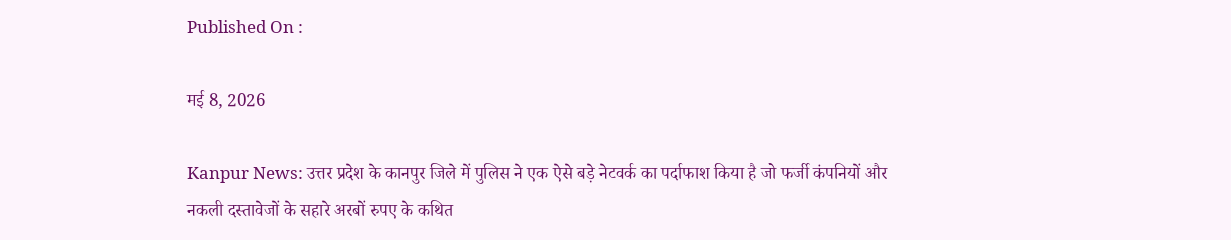Published On :

मई 8, 2026

Kanpur News: उत्तर प्रदेश के कानपुर जिले में पुलिस ने एक ऐसे बड़े नेटवर्क का पर्दाफाश किया है जो फर्जी कंपनियों और नकली दस्तावेजों के सहारे अरबों रुपए के कथित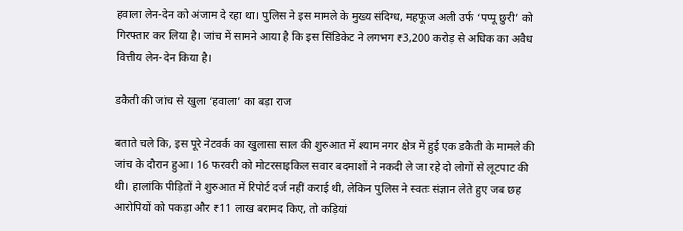हवाला लेन-देन को अंजाम दे रहा था। पुलिस ने इस मामले के मुख्य संदिग्ध, महफूज अली उर्फ ‘पप्पू छुरी’ को गिरफ्तार कर लिया है। जांच में सामने आया है कि इस सिंडिकेट ने लगभग ₹3,200 करोड़ से अधिक का अवैध वित्तीय लेन-देन किया है।

डकैती की जांच से खुला ‘हवाला’ का बड़ा राज

बताते चले कि, इस पूरे नेटवर्क का खुलासा साल की शुरुआत में श्याम नगर क्षेत्र में हुई एक डकैती के मामले की जांच के दौरान हुआ। 16 फरवरी को मोटरसाइकिल सवार बदमाशों ने नकदी ले जा रहे दो लोगों से लूटपाट की थी। हालांकि पीड़ितों ने शुरुआत में रिपोर्ट दर्ज नहीं कराई थी, लेकिन पुलिस ने स्वतः संज्ञान लेते हुए जब छह आरोपियों को पकड़ा और ₹11 लाख बरामद किए, तो कड़ियां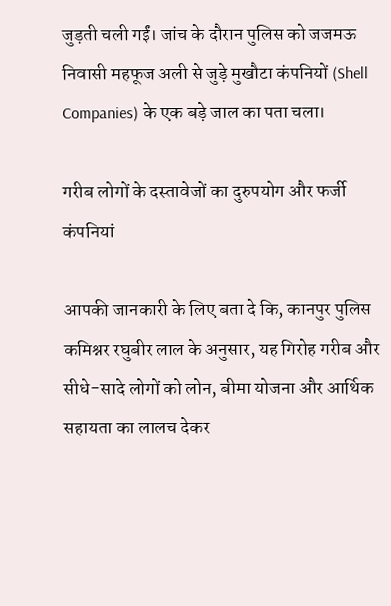जुड़ती चली गईं। जांच के दौरान पुलिस को जजमऊ निवासी महफूज अली से जुड़े मुखौटा कंपनियों (Shell Companies) के एक बड़े जाल का पता चला।

गरीब लोगों के दस्तावेजों का दुरुपयोग और फर्जी कंपनियां

आपकी जानकारी के लिए बता दे कि, कानपुर पुलिस कमिश्नर रघुबीर लाल के अनुसार, यह गिरोह गरीब और सीधे-सादे लोगों को लोन, बीमा योजना और आर्थिक सहायता का लालच देकर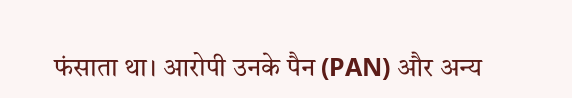फंसाता था। आरोपी उनके पैन (PAN) और अन्य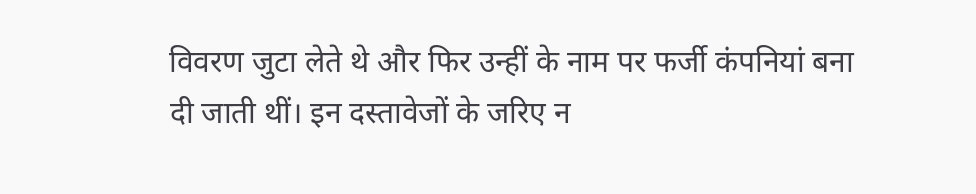विवरण जुटा लेते थे और फिर उन्हीं के नाम पर फर्जी कंपनियां बना दी जाती थीं। इन दस्तावेजों के जरिए न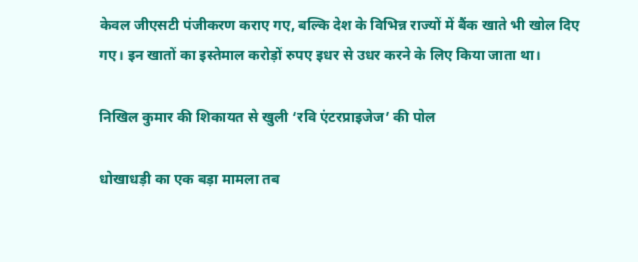केवल जीएसटी पंजीकरण कराए गए, बल्कि देश के विभिन्न राज्यों में बैंक खाते भी खोल दिए गए। इन खातों का इस्तेमाल करोड़ों रुपए इधर से उधर करने के लिए किया जाता था।

निखिल कुमार की शिकायत से खुली ‘रवि एंटरप्राइजेज’ की पोल

धोखाधड़ी का एक बड़ा मामला तब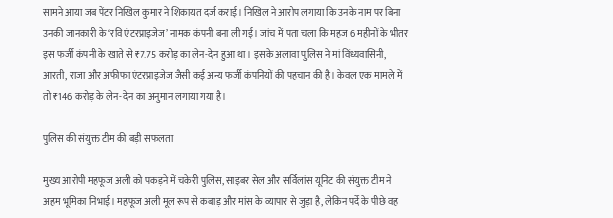सामने आया जब पेंटर निखिल कुमार ने शिकायत दर्ज कराई। निखिल ने आरोप लगाया कि उनके नाम पर बिना उनकी जानकारी के ‘रवि एंटरप्राइजेज’ नामक कंपनी बना ली गई। जांच में पता चला कि महज 6 महीनों के भीतर इस फर्जी कंपनी के खाते से ₹7.75 करोड़ का लेन-देन हुआ था। इसके अलावा पुलिस ने मां विंध्यवासिनी, आरती, राजा और अफीफा एंटरप्राइजेज जैसी कई अन्य फर्जी कंपनियों की पहचान की है। केवल एक मामले में तो ₹146 करोड़ के लेन-देन का अनुमान लगाया गया है।

पुलिस की संयुक्त टीम की बड़ी सफलता

मुख्य आरोपी महफूज अली को पकड़ने में चकेरी पुलिस, साइबर सेल और सर्विलांस यूनिट की संयुक्त टीम ने अहम भूमिका निभाई। महफूज अली मूल रूप से कबाड़ और मांस के व्यापार से जुड़ा है, लेकिन पर्दे के पीछे वह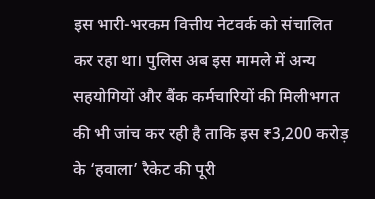इस भारी-भरकम वित्तीय नेटवर्क को संचालित कर रहा था। पुलिस अब इस मामले में अन्य सहयोगियों और बैंक कर्मचारियों की मिलीभगत की भी जांच कर रही है ताकि इस ₹3,200 करोड़ के ‘हवाला’ रैकेट की पूरी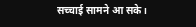सच्चाई सामने आ सके।